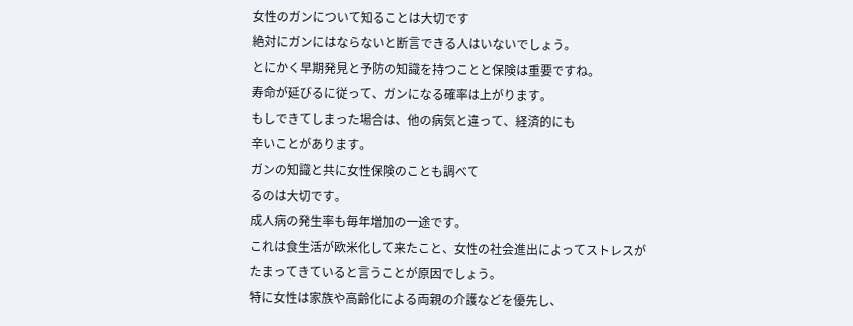女性のガンについて知ることは大切です
絶対にガンにはならないと断言できる人はいないでしょう。
とにかく早期発見と予防の知識を持つことと保険は重要ですね。
寿命が延びるに従って、ガンになる確率は上がります。
もしできてしまった場合は、他の病気と違って、経済的にも
辛いことがあります。
ガンの知識と共に女性保険のことも調べて
るのは大切です。
成人病の発生率も毎年増加の一途です。
これは食生活が欧米化して来たこと、女性の社会進出によってストレスが
たまってきていると言うことが原因でしょう。
特に女性は家族や高齢化による両親の介護などを優先し、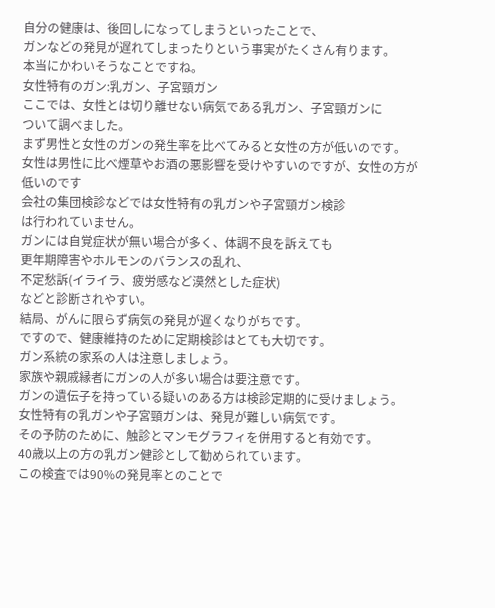自分の健康は、後回しになってしまうといったことで、
ガンなどの発見が遅れてしまったりという事実がたくさん有ります。
本当にかわいそうなことですね。
女性特有のガン:乳ガン、子宮頸ガン
ここでは、女性とは切り離せない病気である乳ガン、子宮頸ガンに
ついて調べました。
まず男性と女性のガンの発生率を比べてみると女性の方が低いのです。
女性は男性に比べ煙草やお酒の悪影響を受けやすいのですが、女性の方が
低いのです
会社の集団検診などでは女性特有の乳ガンや子宮頸ガン検診
は行われていません。
ガンには自覚症状が無い場合が多く、体調不良を訴えても
更年期障害やホルモンのバランスの乱れ、
不定愁訴(イライラ、疲労感など漠然とした症状)
などと診断されやすい。
結局、がんに限らず病気の発見が遅くなりがちです。
ですので、健康維持のために定期検診はとても大切です。
ガン系統の家系の人は注意しましょう。
家族や親戚縁者にガンの人が多い場合は要注意です。
ガンの遺伝子を持っている疑いのある方は検診定期的に受けましょう。
女性特有の乳ガンや子宮頸ガンは、発見が難しい病気です。
その予防のために、触診とマンモグラフィを併用すると有効です。
40歳以上の方の乳ガン健診として勧められています。
この検査では90%の発見率とのことで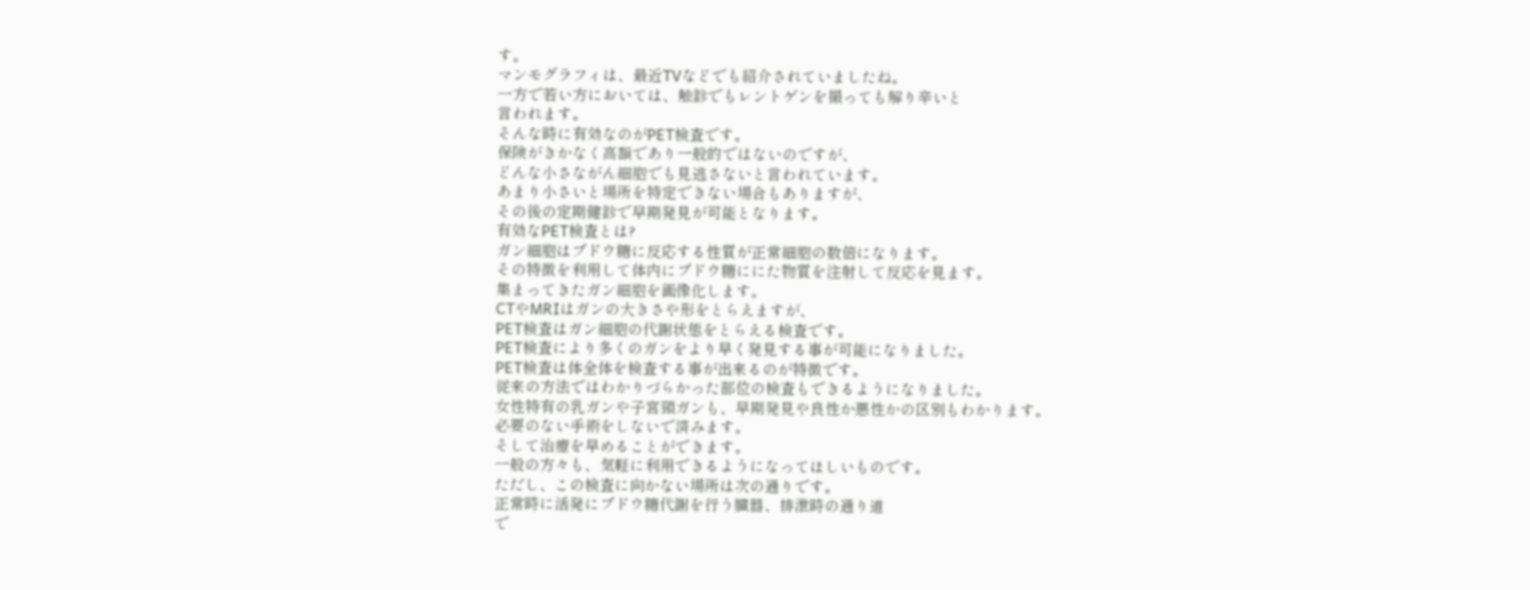す。
マンモグラフィは、最近TVなどでも紹介されていましたね。
一方で若い方においては、触診でもレントゲンを撮っても解り辛いと
言われます。
そんな時に有効なのがPET検査です。
保険がきかなく高額であり一般的ではないのですが、
どんな小さながん細胞でも見逃さないと言われています。
あまり小さいと場所を特定できない場合もありますが、
その後の定期健診で早期発見が可能となります。
有効なPET検査とは?
ガン細胞はブドウ糖に反応する性質が正常細胞の数倍になります。
その特徴を利用して体内にブドウ糖ににた物質を注射して反応を見ます。
集まってきたガン細胞を画像化します。
CTやMRIはガンの大きさや形をとらえますが、
PET検査はガン細胞の代謝状態をとらえる検査です。
PET検査により多くのガンをより早く発見する事が可能になりました。
PET検査は体全体を検査する事が出来るのが特徴です。
従来の方法ではわかりづらかった部位の検査もできるようになりました。
女性特有の乳ガンや子宮頸ガンも、早期発見や良性か悪性かの区別もわかります。
必要のない手術をしないで済みます。
そして治療を早めることができます。
一般の方々も、気軽に利用できるようになってほしいものです。
ただし、この検査に向かない場所は次の通りです。
正常時に活発にブドウ糖代謝を行う臓器、排泄時の通り道
で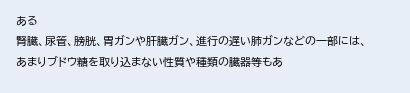ある
腎臓、尿管、膀胱、胃ガンや肝臓ガン、進行の遅い肺ガンなどの一部には、
あまりブドウ糖を取り込まない性質や種類の臓器等もあ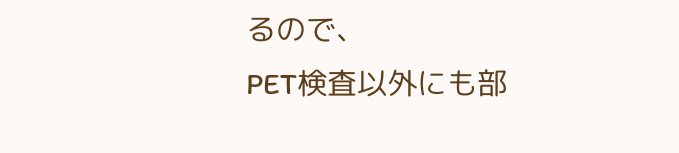るので、
PET検査以外にも部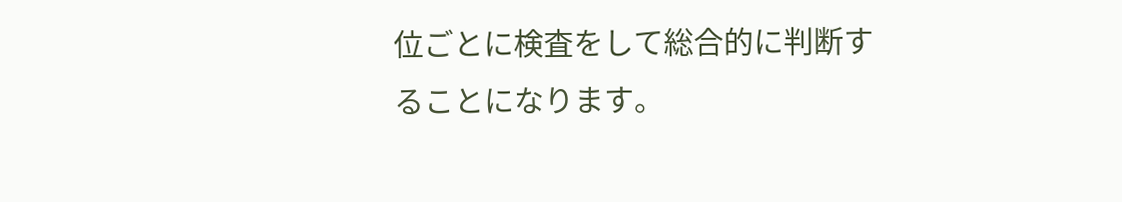位ごとに検査をして総合的に判断することになります。